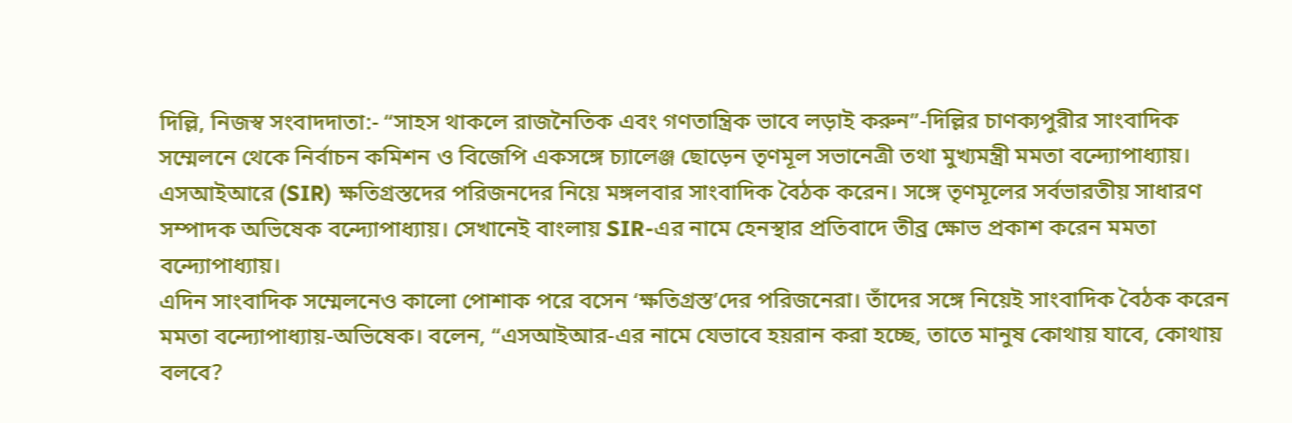দিল্লি, নিজস্ব সংবাদদাতা:- “সাহস থাকলে রাজনৈতিক এবং গণতান্ত্রিক ভাবে লড়াই করুন”-দিল্লির চাণক্যপুরীর সাংবাদিক সম্মেলনে থেকে নির্বাচন কমিশন ও বিজেপি একসঙ্গে চ্যালেঞ্জ ছোড়েন তৃণমূল সভানেত্রী তথা মুখ্যমন্ত্রী মমতা বন্দ্যোপাধ্যায়। এসআইআরে (SIR) ক্ষতিগ্রস্তদের পরিজনদের নিয়ে মঙ্গলবার সাংবাদিক বৈঠক করেন। সঙ্গে তৃণমূলের সর্বভারতীয় সাধারণ সম্পাদক অভিষেক বন্দ্যোপাধ্যায়। সেখানেই বাংলায় SIR-এর নামে হেনস্থার প্রতিবাদে তীব্র ক্ষোভ প্রকাশ করেন মমতা বন্দ্যোপাধ্যায়।
এদিন সাংবাদিক সম্মেলনেও কালো পোশাক পরে বসেন ‘ক্ষতিগ্রস্ত’দের পরিজনেরা। তাঁদের সঙ্গে নিয়েই সাংবাদিক বৈঠক করেন মমতা বন্দ্যোপাধ্যায়-অভিষেক। বলেন, “এসআইআর-এর নামে যেভাবে হয়রান করা হচ্ছে, তাতে মানুষ কোথায় যাবে, কোথায় বলবে?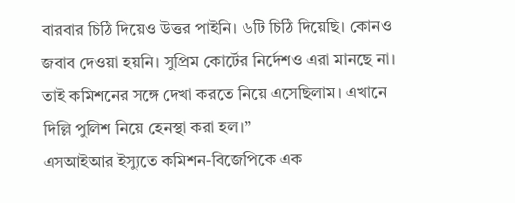বারবার চিঠি দিয়েও উত্তর পাইনি। ৬টি চিঠি দিয়েছি। কোনও জবাব দেওয়া হয়নি। সুপ্রিম কোর্টের নির্দেশও এরা মানছে না। তাই কমিশনের সঙ্গে দেখা করতে নিয়ে এসেছিলাম। এখানে দিল্লি পুলিশ নিয়ে হেনস্থা করা হল।”
এসআইআর ইস্যুতে কমিশন-বিজেপিকে এক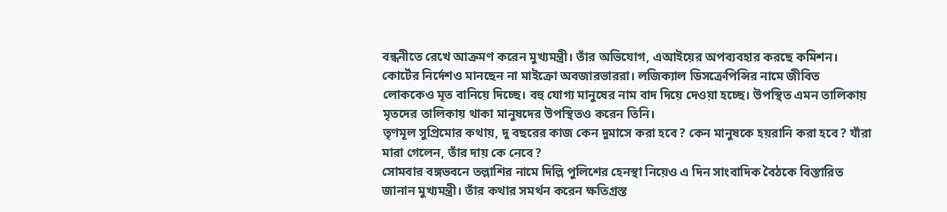বন্ধনীতে রেখে আক্রমণ করেন মুখ্যমন্ত্রী। তাঁর অভিযোগ, এআইয়ের অপব্যবহার করছে কমিশন। কোর্টের নির্দেশও মানছেন না মাইক্রো অবজারভাররা। লজিক্যাল ডিসক্রেপিন্সির নামে জীবিত লোককেও মৃত বানিয়ে দিচ্ছে। বহু যোগ্য মানুষের নাম বাদ দিয়ে দেওয়া হচ্ছে। উপস্থিত এমন তালিকায় মৃতদের তালিকায় থাকা মানুষদের উপস্থিতও করেন তিনি।
তৃণমূল সুপ্রিমোর কথায়, দু বছরের কাজ কেন দুমাসে করা হবে? কেন মানুষকে হয়রানি করা হবে? যাঁরা মারা গেলেন, তাঁর দায় কে নেবে?
সোমবার বঙ্গভবনে তল্লাশির নামে দিল্লি পুলিশের হেনস্থা নিয়েও এ দিন সাংবাদিক বৈঠকে বিস্তারিত জানান মুখ্যমন্ত্রী। তাঁর কথার সমর্থন করেন ক্ষতিগ্রস্ত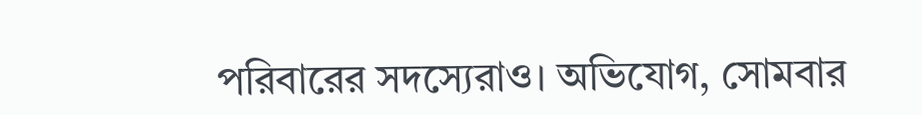পরিবারের সদস্যেরাও। অভিযোগ, সোমবার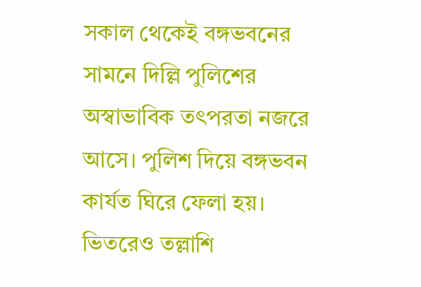সকাল থেকেই বঙ্গভবনের সামনে দিল্লি পুলিশের অস্বাভাবিক তৎপরতা নজরে আসে। পুলিশ দিয়ে বঙ্গভবন কার্যত ঘিরে ফেলা হয়। ভিতরেও তল্লাশি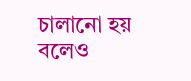চালানো হয় বলেও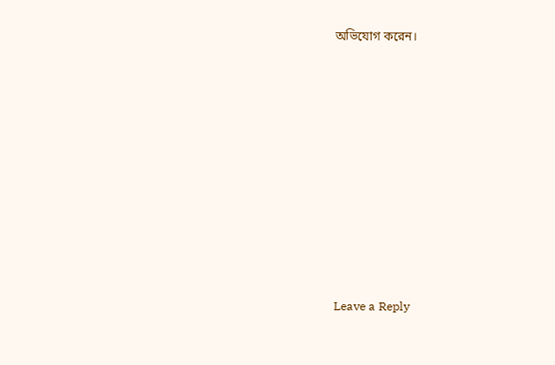অভিযোগ করেন।












Leave a Reply